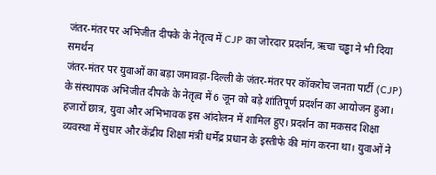जंतर-मंतर पर अभिजीत दीपके के नेतृत्व में CJP का जोरदार प्रदर्शन, ऋचा चड्ढा ने भी दिया समर्थन
जंतर-मंतर पर युवाओं का बड़ा जमावड़ा-दिल्ली के जंतर-मंतर पर कॉकरोच जनता पार्टी (CJP) के संस्थापक अभिजीत दीपके के नेतृत्व में 6 जून को बड़े शांतिपूर्ण प्रदर्शन का आयोजन हुआ। हजारों छात्र, युवा और अभिभावक इस आंदोलन में शामिल हुए। प्रदर्शन का मकसद शिक्षा व्यवस्था में सुधार और केंद्रीय शिक्षा मंत्री धर्मेंद्र प्रधान के इस्तीफे की मांग करना था। युवाओं ने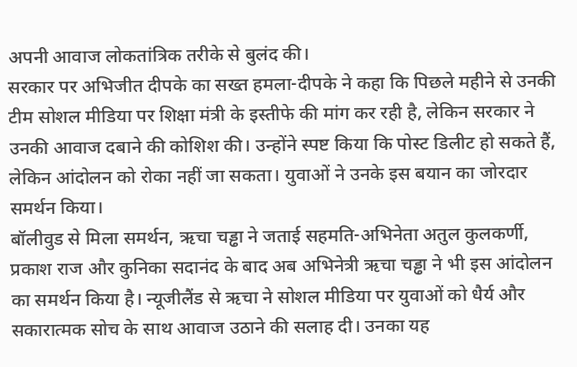अपनी आवाज लोकतांत्रिक तरीके से बुलंद की।
सरकार पर अभिजीत दीपके का सख्त हमला-दीपके ने कहा कि पिछले महीने से उनकी टीम सोशल मीडिया पर शिक्षा मंत्री के इस्तीफे की मांग कर रही है, लेकिन सरकार ने उनकी आवाज दबाने की कोशिश की। उन्होंने स्पष्ट किया कि पोस्ट डिलीट हो सकते हैं, लेकिन आंदोलन को रोका नहीं जा सकता। युवाओं ने उनके इस बयान का जोरदार समर्थन किया।
बॉलीवुड से मिला समर्थन, ऋचा चड्ढा ने जताई सहमति-अभिनेता अतुल कुलकर्णी, प्रकाश राज और कुनिका सदानंद के बाद अब अभिनेत्री ऋचा चड्ढा ने भी इस आंदोलन का समर्थन किया है। न्यूजीलैंड से ऋचा ने सोशल मीडिया पर युवाओं को धैर्य और सकारात्मक सोच के साथ आवाज उठाने की सलाह दी। उनका यह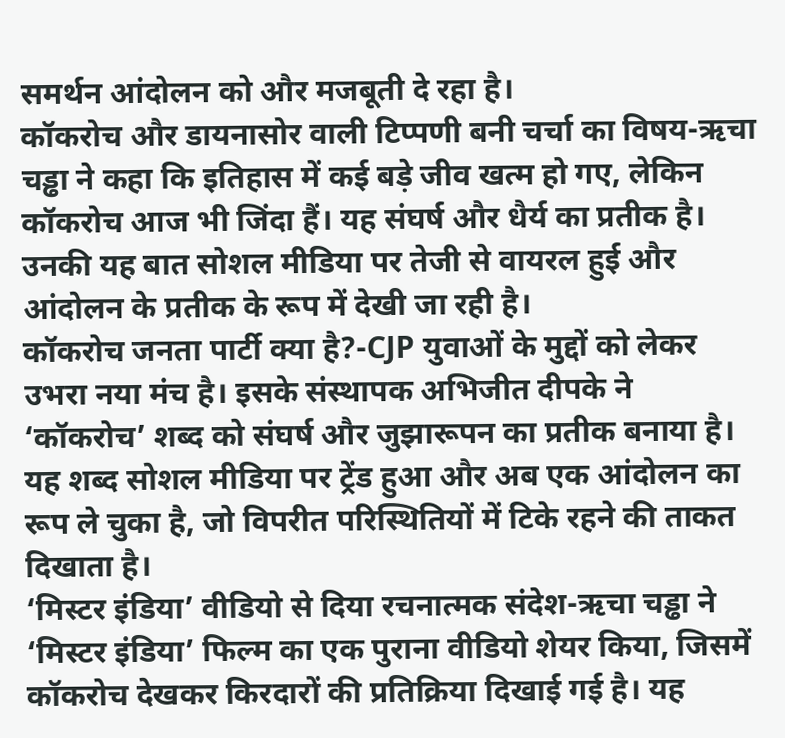समर्थन आंदोलन को और मजबूती दे रहा है।
कॉकरोच और डायनासोर वाली टिप्पणी बनी चर्चा का विषय-ऋचा चड्ढा ने कहा कि इतिहास में कई बड़े जीव खत्म हो गए, लेकिन कॉकरोच आज भी जिंदा हैं। यह संघर्ष और धैर्य का प्रतीक है। उनकी यह बात सोशल मीडिया पर तेजी से वायरल हुई और आंदोलन के प्रतीक के रूप में देखी जा रही है।
कॉकरोच जनता पार्टी क्या है?-CJP युवाओं के मुद्दों को लेकर उभरा नया मंच है। इसके संस्थापक अभिजीत दीपके ने ‘कॉकरोच’ शब्द को संघर्ष और जुझारूपन का प्रतीक बनाया है। यह शब्द सोशल मीडिया पर ट्रेंड हुआ और अब एक आंदोलन का रूप ले चुका है, जो विपरीत परिस्थितियों में टिके रहने की ताकत दिखाता है।
‘मिस्टर इंडिया’ वीडियो से दिया रचनात्मक संदेश-ऋचा चड्ढा ने ‘मिस्टर इंडिया’ फिल्म का एक पुराना वीडियो शेयर किया, जिसमें कॉकरोच देखकर किरदारों की प्रतिक्रिया दिखाई गई है। यह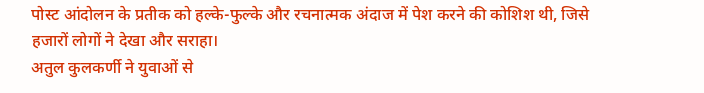पोस्ट आंदोलन के प्रतीक को हल्के-फुल्के और रचनात्मक अंदाज में पेश करने की कोशिश थी, जिसे हजारों लोगों ने देखा और सराहा।
अतुल कुलकर्णी ने युवाओं से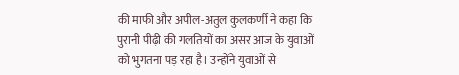की माफी और अपील-अतुल कुलकर्णी ने कहा कि पुरानी पीढ़ी की गलतियों का असर आज के युवाओं को भुगतना पड़ रहा है। उन्होंने युवाओं से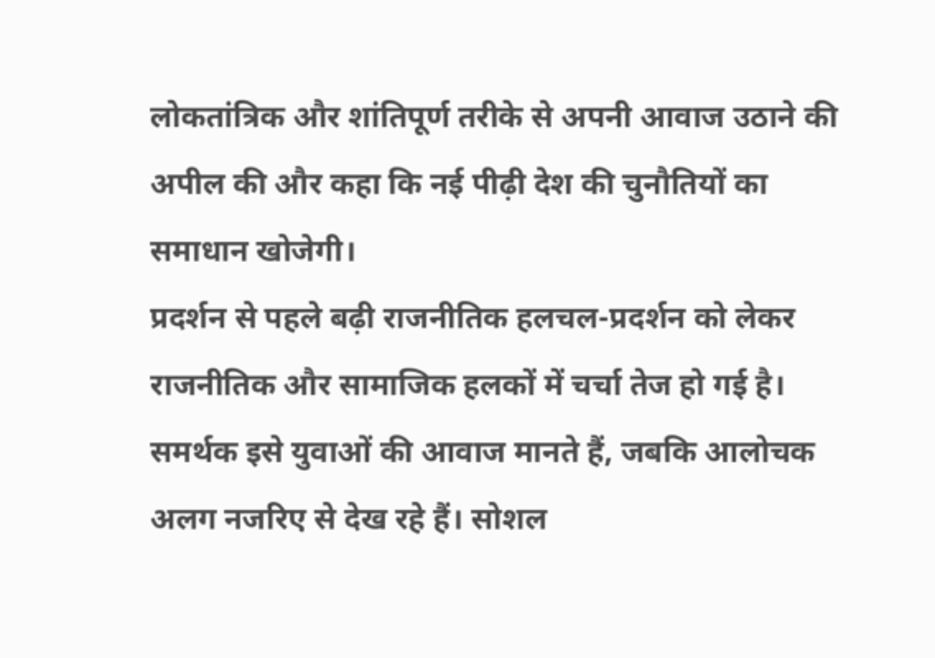लोकतांत्रिक और शांतिपूर्ण तरीके से अपनी आवाज उठाने की अपील की और कहा कि नई पीढ़ी देश की चुनौतियों का समाधान खोजेगी।
प्रदर्शन से पहले बढ़ी राजनीतिक हलचल-प्रदर्शन को लेकर राजनीतिक और सामाजिक हलकों में चर्चा तेज हो गई है। समर्थक इसे युवाओं की आवाज मानते हैं, जबकि आलोचक अलग नजरिए से देख रहे हैं। सोशल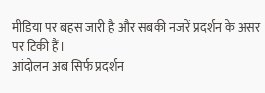मीडिया पर बहस जारी है और सबकी नजरें प्रदर्शन के असर पर टिकी हैं।
आंदोलन अब सिर्फ प्रदर्शन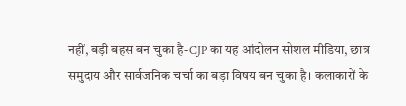नहीं, बड़ी बहस बन चुका है-CJP का यह आंदोलन सोशल मीडिया, छात्र समुदाय और सार्वजनिक चर्चा का बड़ा विषय बन चुका है। कलाकारों के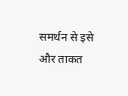समर्थन से इसे और ताकत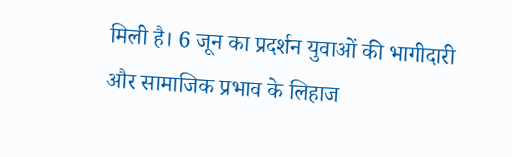मिली है। 6 जून का प्रदर्शन युवाओं की भागीदारी और सामाजिक प्रभाव के लिहाज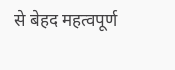से बेहद महत्वपूर्ण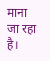माना जा रहा है।